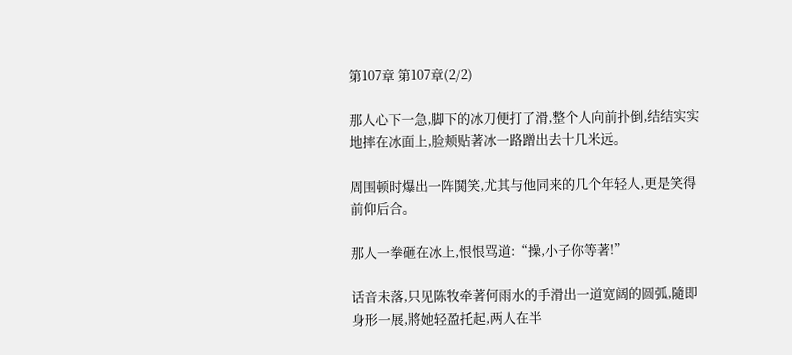第107章 第107章(2/2)

那人心下一急,脚下的冰刀便打了滑,整个人向前扑倒,结结实实地摔在冰面上,脸颊贴著冰一路蹭出去十几米远。

周围顿时爆出一阵鬨笑,尤其与他同来的几个年轻人,更是笑得前仰后合。

那人一拳砸在冰上,恨恨骂道:“操,小子你等著!”

话音未落,只见陈牧牵著何雨水的手滑出一道宽阔的圆弧,隨即身形一展,將她轻盈托起,两人在半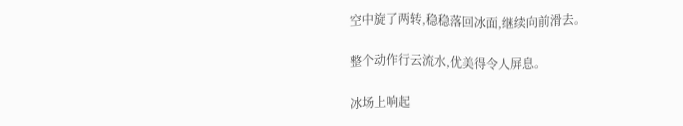空中旋了两转,稳稳落回冰面,继续向前滑去。

整个动作行云流水,优美得令人屏息。

冰场上响起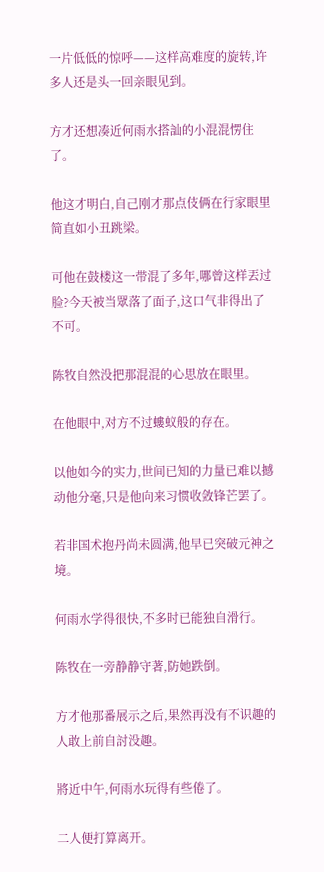一片低低的惊呼——这样高难度的旋转,许多人还是头一回亲眼见到。

方才还想凑近何雨水搭訕的小混混愣住了。

他这才明白,自己刚才那点伎俩在行家眼里简直如小丑跳梁。

可他在鼓楼这一带混了多年,哪曾这样丟过脸?今天被当眾落了面子,这口气非得出了不可。

陈牧自然没把那混混的心思放在眼里。

在他眼中,对方不过螻蚁般的存在。

以他如今的实力,世间已知的力量已难以撼动他分毫,只是他向来习惯收敛锋芒罢了。

若非国术抱丹尚未圆满,他早已突破元神之境。

何雨水学得很快,不多时已能独自滑行。

陈牧在一旁静静守著,防她跌倒。

方才他那番展示之后,果然再没有不识趣的人敢上前自討没趣。

將近中午,何雨水玩得有些倦了。

二人便打算离开。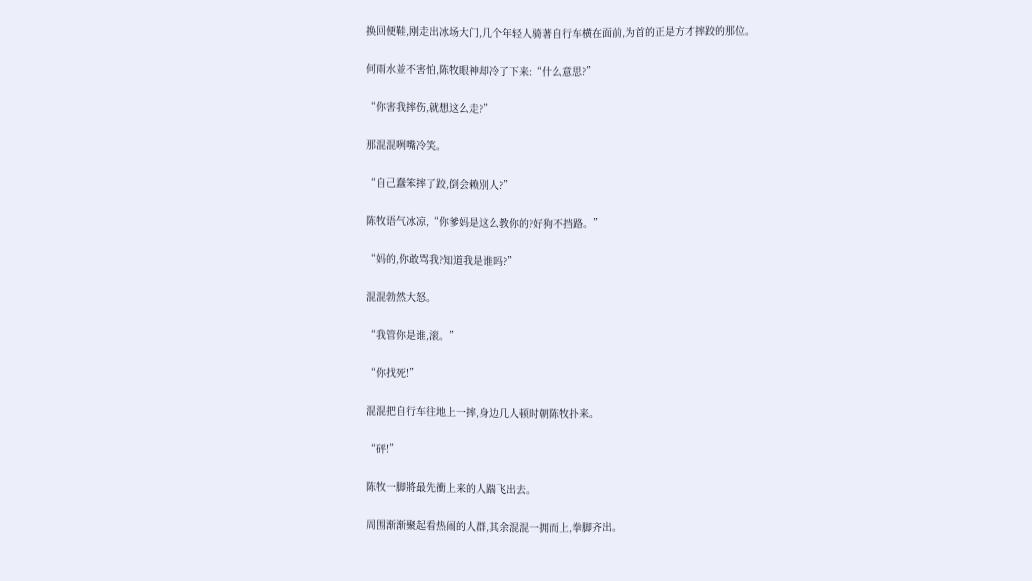换回便鞋,刚走出冰场大门,几个年轻人骑著自行车横在面前,为首的正是方才摔跤的那位。

何雨水並不害怕,陈牧眼神却冷了下来:“什么意思?”

“你害我摔伤,就想这么走?”

那混混咧嘴冷笑。

“自己蠢笨摔了跤,倒会赖別人?”

陈牧语气冰凉,“你爹妈是这么教你的?好狗不挡路。”

“妈的,你敢骂我?知道我是谁吗?”

混混勃然大怒。

“我管你是谁,滚。”

“你找死!”

混混把自行车往地上一摔,身边几人顿时朝陈牧扑来。

“砰!”

陈牧一脚將最先衝上来的人踹飞出去。

周围渐渐聚起看热闹的人群,其余混混一拥而上,拳脚齐出。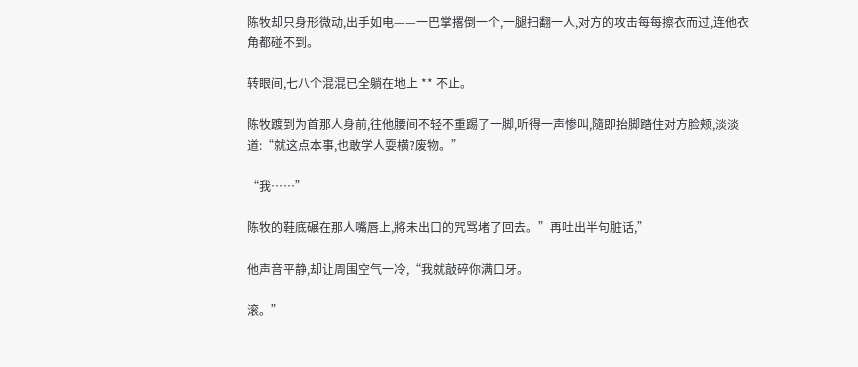陈牧却只身形微动,出手如电——一巴掌撂倒一个,一腿扫翻一人,对方的攻击每每擦衣而过,连他衣角都碰不到。

转眼间,七八个混混已全躺在地上 ** 不止。

陈牧踱到为首那人身前,往他腰间不轻不重踢了一脚,听得一声惨叫,隨即抬脚踏住对方脸颊,淡淡道:“就这点本事,也敢学人耍横?废物。”

“我……”

陈牧的鞋底碾在那人嘴唇上,將未出口的咒骂堵了回去。”再吐出半句脏话,”

他声音平静,却让周围空气一冷,“我就敲碎你满口牙。

滚。”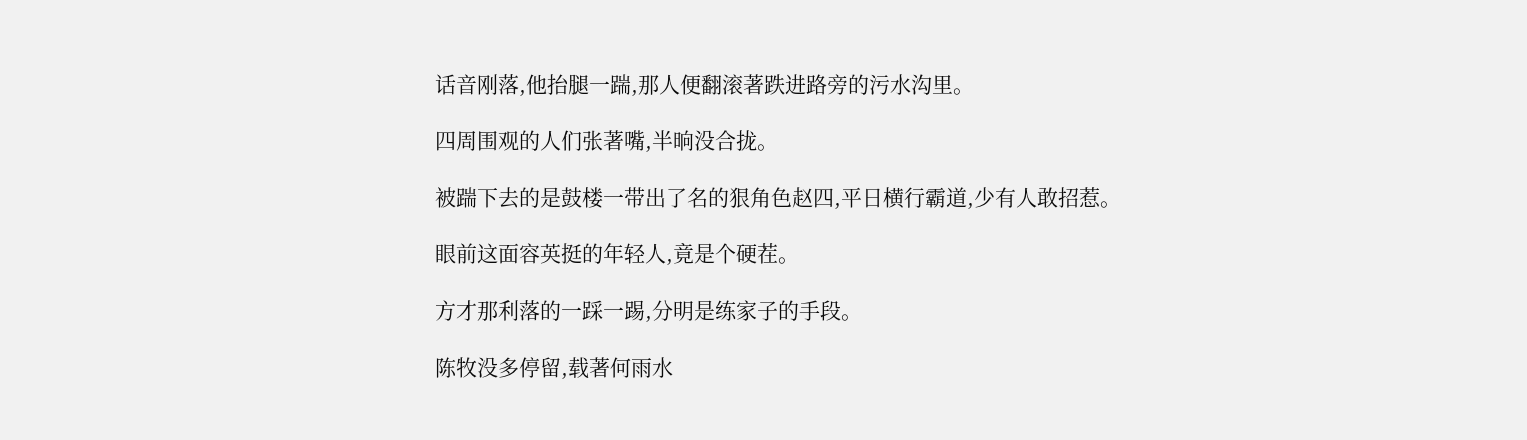话音刚落,他抬腿一踹,那人便翻滚著跌进路旁的污水沟里。

四周围观的人们张著嘴,半晌没合拢。

被踹下去的是鼓楼一带出了名的狠角色赵四,平日横行霸道,少有人敢招惹。

眼前这面容英挺的年轻人,竟是个硬茬。

方才那利落的一踩一踢,分明是练家子的手段。

陈牧没多停留,载著何雨水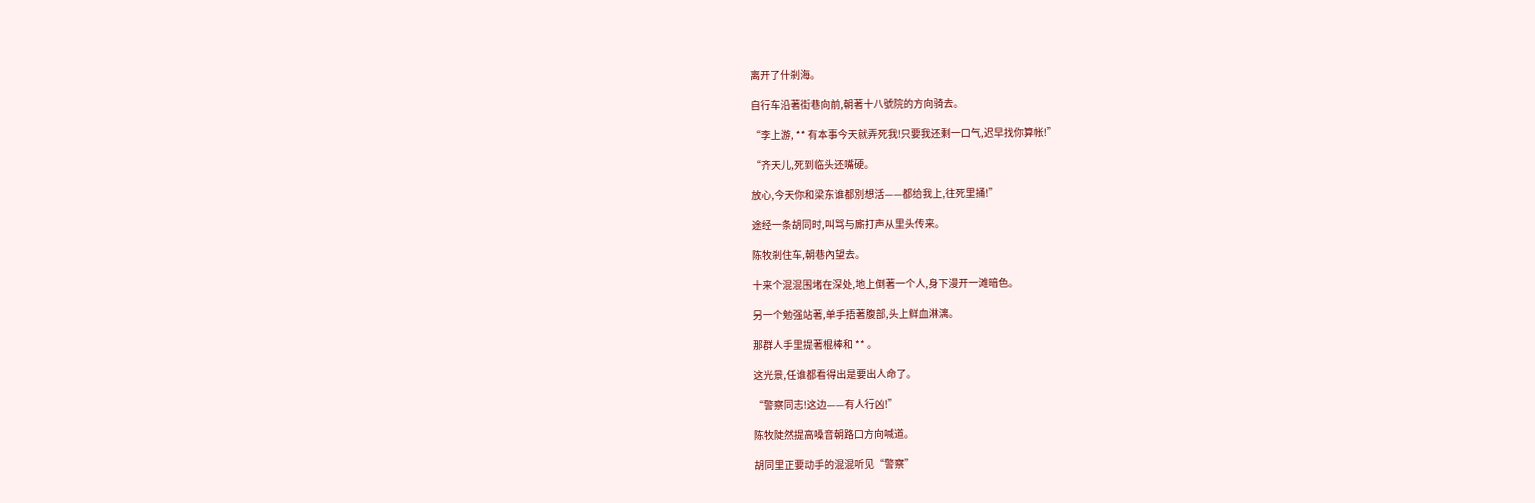离开了什剎海。

自行车沿著街巷向前,朝著十八號院的方向骑去。

“李上游, ** 有本事今天就弄死我!只要我还剩一口气,迟早找你算帐!”

“齐天儿,死到临头还嘴硬。

放心,今天你和梁东谁都別想活——都给我上,往死里捅!”

途经一条胡同时,叫骂与廝打声从里头传来。

陈牧剎住车,朝巷內望去。

十来个混混围堵在深处,地上倒著一个人,身下漫开一滩暗色。

另一个勉强站著,单手捂著腹部,头上鲜血淋漓。

那群人手里提著棍棒和 ** 。

这光景,任谁都看得出是要出人命了。

“警察同志!这边——有人行凶!”

陈牧陡然提高嗓音朝路口方向喊道。

胡同里正要动手的混混听见“警察”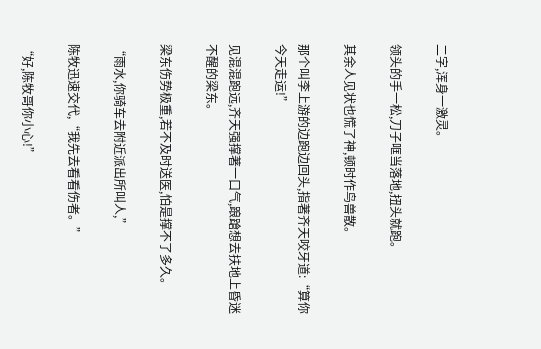二字,浑身一激灵。

领头的手一松,刀子哐当落地,扭头就跑。

其余人见状也慌了神,顿时作鸟兽散。

那个叫李上游的边跑边回头,指著齐天咬牙道:“算你今天走运!”

见混混跑远,齐天强撑著一口气,踉蹌想去扶地上昏迷不醒的梁东。

梁东伤势极重,若不及时送医,怕是撑不了多久。

“雨水,你骑车去附近派出所叫人,”

陈牧迅速交代,“我先去看看伤者。”

“好,陈牧哥你小心!”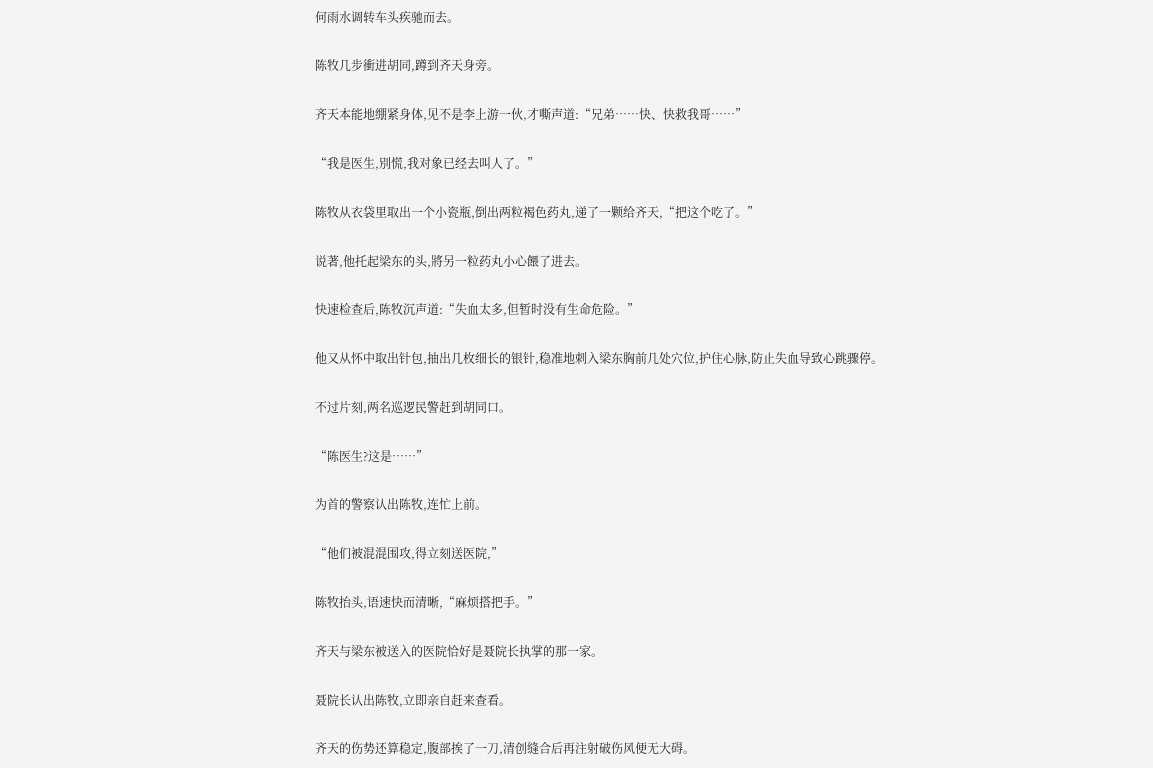何雨水调转车头疾驰而去。

陈牧几步衝进胡同,蹲到齐天身旁。

齐天本能地绷紧身体,见不是李上游一伙,才嘶声道:“兄弟……快、快救我哥……”

“我是医生,別慌,我对象已经去叫人了。”

陈牧从衣袋里取出一个小瓷瓶,倒出两粒褐色药丸,递了一颗给齐天,“把这个吃了。”

说著,他托起梁东的头,將另一粒药丸小心餵了进去。

快速检查后,陈牧沉声道:“失血太多,但暂时没有生命危险。”

他又从怀中取出针包,抽出几枚细长的银针,稳准地刺入梁东胸前几处穴位,护住心脉,防止失血导致心跳骤停。

不过片刻,两名巡逻民警赶到胡同口。

“陈医生?这是……”

为首的警察认出陈牧,连忙上前。

“他们被混混围攻,得立刻送医院,”

陈牧抬头,语速快而清晰,“麻烦搭把手。”

齐天与梁东被送入的医院恰好是聂院长执掌的那一家。

聂院长认出陈牧,立即亲自赶来查看。

齐天的伤势还算稳定,腹部挨了一刀,清创缝合后再注射破伤风便无大碍。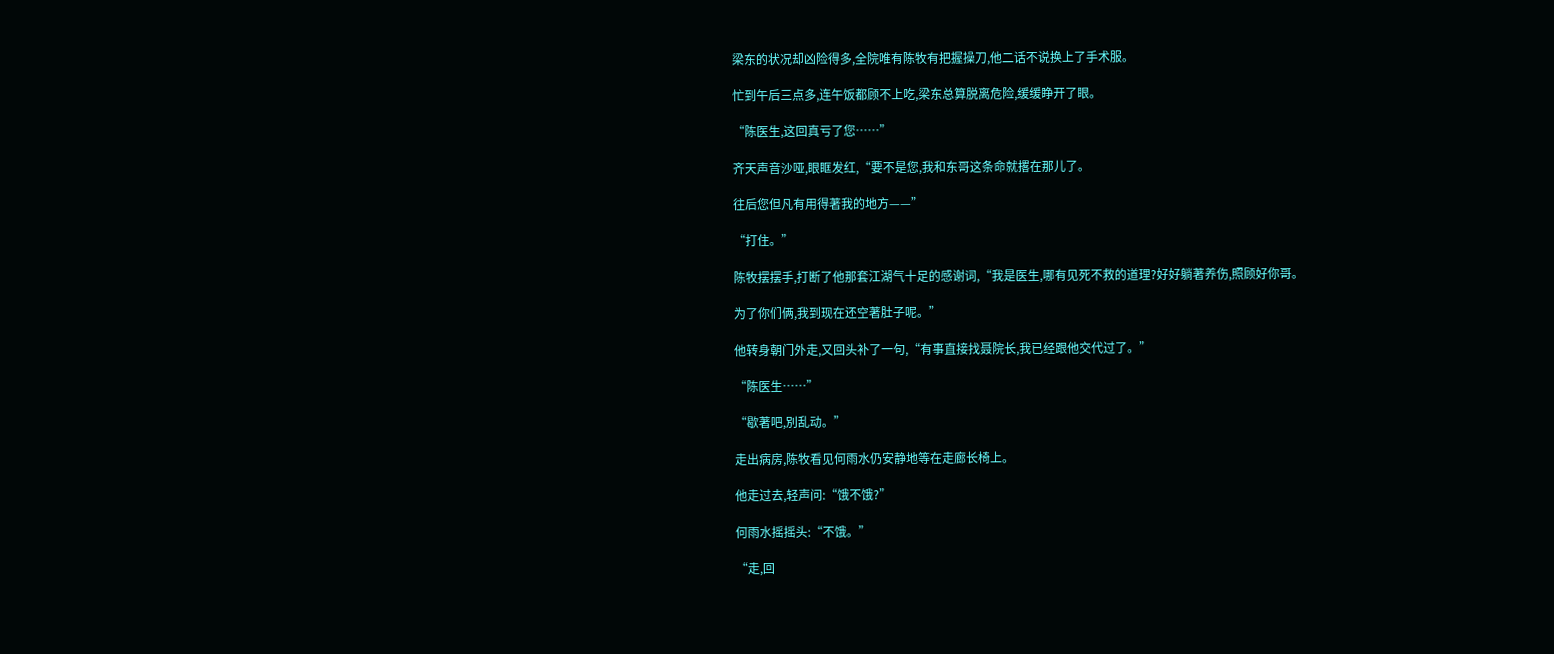梁东的状况却凶险得多,全院唯有陈牧有把握操刀,他二话不说换上了手术服。

忙到午后三点多,连午饭都顾不上吃,梁东总算脱离危险,缓缓睁开了眼。

“陈医生,这回真亏了您……”

齐天声音沙哑,眼眶发红,“要不是您,我和东哥这条命就撂在那儿了。

往后您但凡有用得著我的地方——”

“打住。”

陈牧摆摆手,打断了他那套江湖气十足的感谢词,“我是医生,哪有见死不救的道理?好好躺著养伤,照顾好你哥。

为了你们俩,我到现在还空著肚子呢。”

他转身朝门外走,又回头补了一句,“有事直接找聂院长,我已经跟他交代过了。”

“陈医生……”

“歇著吧,別乱动。”

走出病房,陈牧看见何雨水仍安静地等在走廊长椅上。

他走过去,轻声问:“饿不饿?”

何雨水摇摇头:“不饿。”

“走,回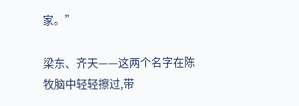家。”

梁东、齐天——这两个名字在陈牧脑中轻轻擦过,带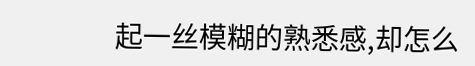起一丝模糊的熟悉感,却怎么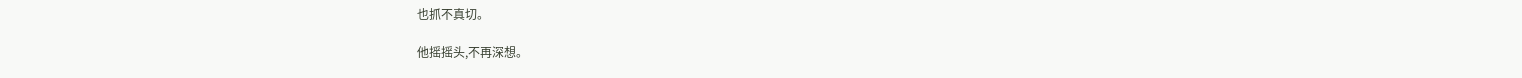也抓不真切。

他摇摇头,不再深想。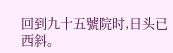回到九十五號院时,日头已西斜。